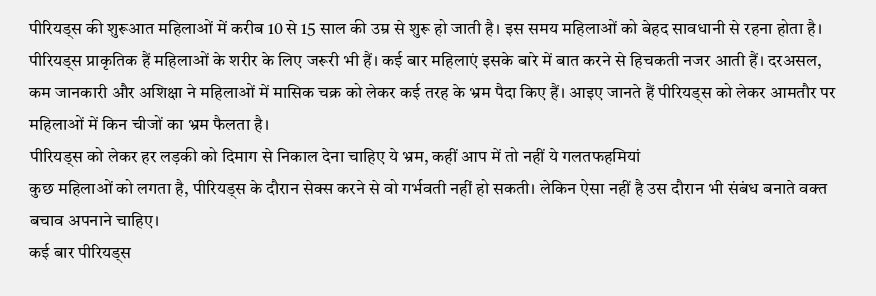पीरियड्स की शुरूआत महिलाओं में करीब 10 से 15 साल की उम्र से शुरू हो जाती है। इस समय महिलाओं को बेहद सावधानी से रहना होता है। पीरियड्स प्राकृतिक हैं महिलाओं के शरीर के लिए जरूरी भी हैं। कई बार महिलाएं इसके बारे में बात करने से हिचकती नजर आती हैं। दरअसल, कम जानकारी और अशिक्षा ने महिलाओं में मासिक चक्र को लेकर कई तरह के भ्रम पैदा किए हैं। आइए जानते हैं पीरियड्स को लेकर आमतौर पर महिलाओं में किन चीजों का भ्रम फैलता है।
पीरियड्स को लेकर हर लड़की को दिमाग से निकाल देना चाहिए ये भ्रम, कहीं आप में तो नहीं ये गलतफहमियां
कुछ महिलाओं को लगता है, पीरियड्स के दौरान सेक्स करने से वो गर्भवती नहीं हो सकती। लेकिन ऐसा नहीं है उस दौरान भी संबंध बनाते वक्त बचाव अपनाने चाहिए।
कई बार पीरियड्स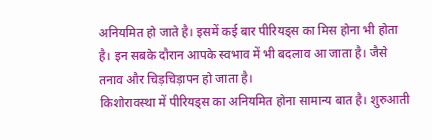अनियमित हो जाते है। इसमें कई बार पीरियड्स का मिस होना भी होता है। इन सबके दौरान आपके स्वभाव में भी बदलाव आ जाता है। जैसे तनाव और चिड़चिड़ापन हो जाता है।
किशोरावस्था में पीरियड्स का अनियमित होना सामान्य बात है। शुरुआती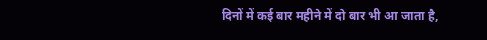दिनों में कई बार महीने में दो बार भी आ जाता है,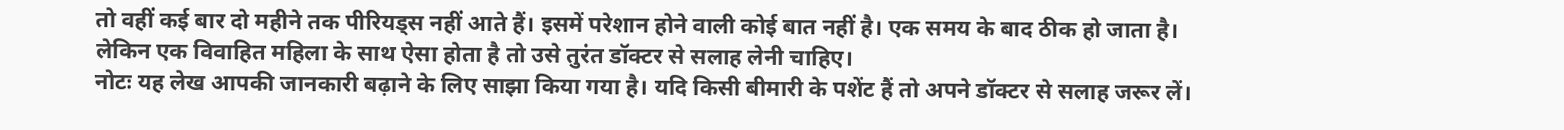तो वहीं कई बार दो महीने तक पीरियड्स नहीं आते हैं। इसमें परेशान होने वाली कोई बात नहीं है। एक समय के बाद ठीक हो जाता है। लेकिन एक विवाहित महिला के साथ ऐसा होता है तो उसे तुरंत डॉक्टर से सलाह लेनी चाहिए।
नोटः यह लेख आपकी जानकारी बढ़ाने के लिए साझा किया गया है। यदि किसी बीमारी के पशेंट हैं तो अपने डॉक्टर से सलाह जरूर लें।